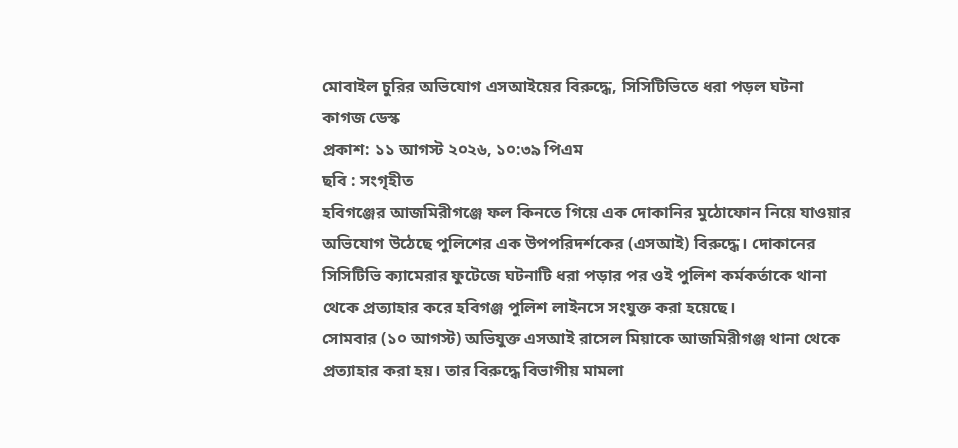মোবাইল চুরির অভিযোগ এসআইয়ের বিরুদ্ধে, সিসিটিভিতে ধরা পড়ল ঘটনা
কাগজ ডেস্ক
প্রকাশ: ১১ আগস্ট ২০২৬, ১০:৩৯ পিএম
ছবি : সংগৃহীত
হবিগঞ্জের আজমিরীগঞ্জে ফল কিনতে গিয়ে এক দোকানির মুঠোফোন নিয়ে যাওয়ার অভিযোগ উঠেছে পুলিশের এক উপপরিদর্শকের (এসআই) বিরুদ্ধে। দোকানের সিসিটিভি ক্যামেরার ফুটেজে ঘটনাটি ধরা পড়ার পর ওই পুলিশ কর্মকর্তাকে থানা থেকে প্রত্যাহার করে হবিগঞ্জ পুলিশ লাইনসে সংযুক্ত করা হয়েছে।
সোমবার (১০ আগস্ট) অভিযুক্ত এসআই রাসেল মিয়াকে আজমিরীগঞ্জ থানা থেকে প্রত্যাহার করা হয়। তার বিরুদ্ধে বিভাগীয় মামলা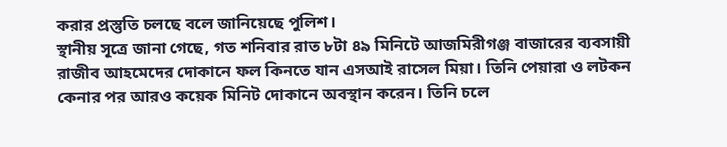করার প্রস্তুতি চলছে বলে জানিয়েছে পুলিশ।
স্থানীয় সূত্রে জানা গেছে, গত শনিবার রাত ৮টা ৪৯ মিনিটে আজমিরীগঞ্জ বাজারের ব্যবসায়ী রাজীব আহমেদের দোকানে ফল কিনতে যান এসআই রাসেল মিয়া। তিনি পেয়ারা ও লটকন কেনার পর আরও কয়েক মিনিট দোকানে অবস্থান করেন। তিনি চলে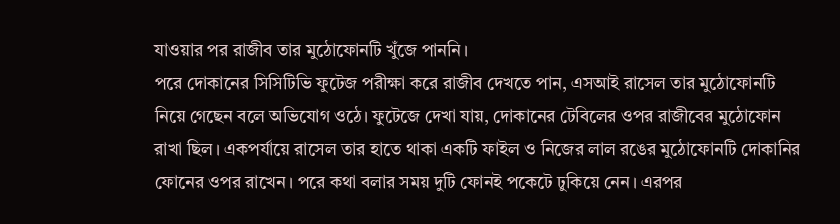যাওয়ার পর রাজীব তার মুঠোফোনটি খুঁজে পাননি।
পরে দোকানের সিসিটিভি ফুটেজ পরীক্ষা করে রাজীব দেখতে পান, এসআই রাসেল তার মুঠোফোনটি নিয়ে গেছেন বলে অভিযোগ ওঠে। ফুটেজে দেখা যায়, দোকানের টেবিলের ওপর রাজীবের মুঠোফোন রাখা ছিল। একপর্যায়ে রাসেল তার হাতে থাকা একটি ফাইল ও নিজের লাল রঙের মুঠোফোনটি দোকানির ফোনের ওপর রাখেন। পরে কথা বলার সময় দুটি ফোনই পকেটে ঢুকিয়ে নেন। এরপর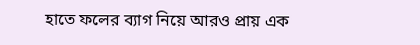হাতে ফলের ব্যাগ নিয়ে আরও প্রায় এক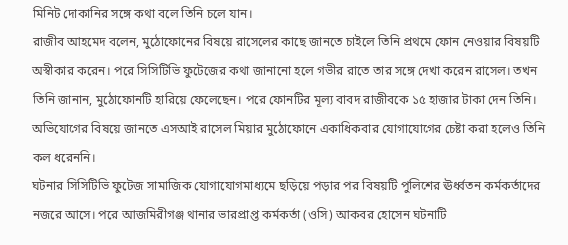মিনিট দোকানির সঙ্গে কথা বলে তিনি চলে যান।
রাজীব আহমেদ বলেন, মুঠোফোনের বিষয়ে রাসেলের কাছে জানতে চাইলে তিনি প্রথমে ফোন নেওয়ার বিষয়টি অস্বীকার করেন। পরে সিসিটিভি ফুটেজের কথা জানানো হলে গভীর রাতে তার সঙ্গে দেখা করেন রাসেল। তখন তিনি জানান, মুঠোফোনটি হারিয়ে ফেলেছেন। পরে ফোনটির মূল্য বাবদ রাজীবকে ১৫ হাজার টাকা দেন তিনি।
অভিযোগের বিষয়ে জানতে এসআই রাসেল মিয়ার মুঠোফোনে একাধিকবার যোগাযোগের চেষ্টা করা হলেও তিনি কল ধরেননি।
ঘটনার সিসিটিভি ফুটেজ সামাজিক যোগাযোগমাধ্যমে ছড়িয়ে পড়ার পর বিষয়টি পুলিশের ঊর্ধ্বতন কর্মকর্তাদের নজরে আসে। পরে আজমিরীগঞ্জ থানার ভারপ্রাপ্ত কর্মকর্তা (ওসি) আকবর হোসেন ঘটনাটি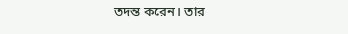তদন্ত করেন। তার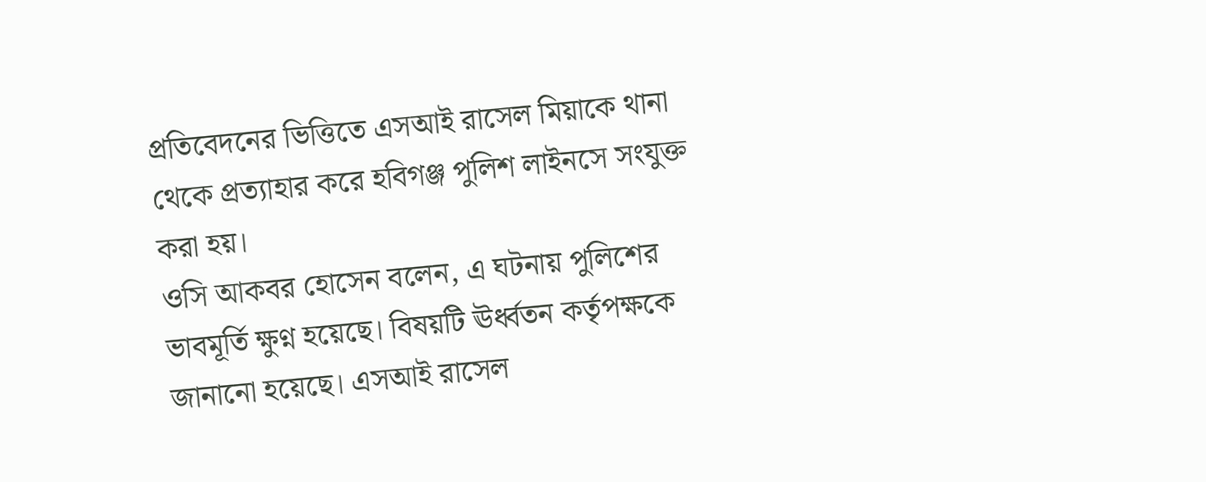প্রতিবেদনের ভিত্তিতে এসআই রাসেল মিয়াকে থানা থেকে প্রত্যাহার করে হবিগঞ্জ পুলিশ লাইনসে সংযুক্ত করা হয়।
ওসি আকবর হোসেন বলেন, এ ঘটনায় পুলিশের ভাবমূর্তি ক্ষুণ্ন হয়েছে। বিষয়টি ঊর্ধ্বতন কর্তৃপক্ষকে জানানো হয়েছে। এসআই রাসেল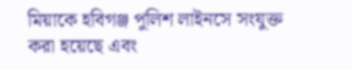মিয়াকে হবিগঞ্জ পুলিশ লাইনসে সংযুক্ত করা হয়েছে এবং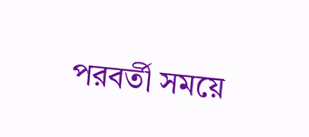পরবর্তী সময়ে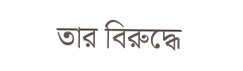তার বিরুদ্ধে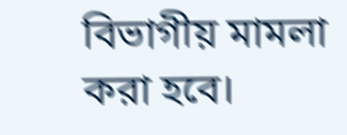বিভাগীয় মামলা করা হবে।